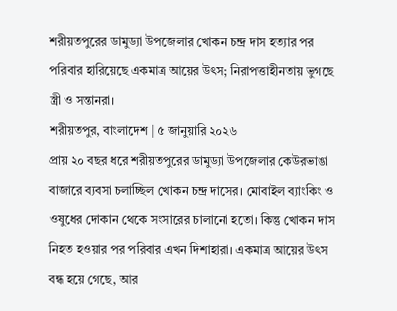শরীয়তপুরের ডামুড্যা উপজেলার খোকন চন্দ্র দাস হত্যার পর পরিবার হারিয়েছে একমাত্র আয়ের উৎস; নিরাপত্তাহীনতায় ভুগছে স্ত্রী ও সন্তানরা।
শরীয়তপুর, বাংলাদেশ | ৫ জানুয়ারি ২০২৬
প্রায় ২০ বছর ধরে শরীয়তপুরের ডামুড্যা উপজেলার কেউরভাঙা বাজারে ব্যবসা চলাচ্ছিল খোকন চন্দ্র দাসের। মোবাইল ব্যাংকিং ও ওষুধের দোকান থেকে সংসারের চালানো হতো। কিন্তু খোকন দাস নিহত হওয়ার পর পরিবার এখন দিশাহারা। একমাত্র আয়ের উৎস বন্ধ হয়ে গেছে, আর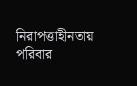নিরাপত্তাহীনতায় পরিবার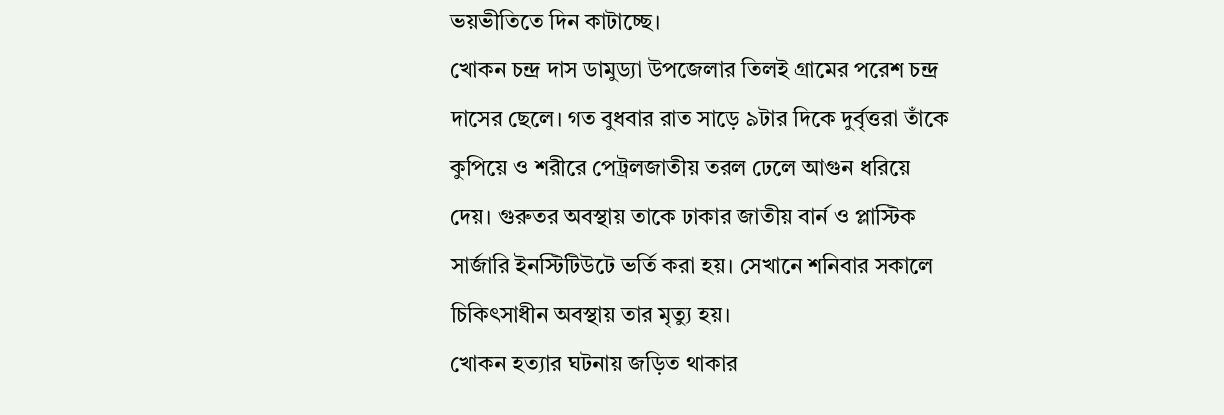ভয়ভীতিতে দিন কাটাচ্ছে।
খোকন চন্দ্র দাস ডামুড্যা উপজেলার তিলই গ্রামের পরেশ চন্দ্র দাসের ছেলে। গত বুধবার রাত সাড়ে ৯টার দিকে দুর্বৃত্তরা তাঁকে কুপিয়ে ও শরীরে পেট্রলজাতীয় তরল ঢেলে আগুন ধরিয়ে দেয়। গুরুতর অবস্থায় তাকে ঢাকার জাতীয় বার্ন ও প্লাস্টিক সার্জারি ইনস্টিটিউটে ভর্তি করা হয়। সেখানে শনিবার সকালে চিকিৎসাধীন অবস্থায় তার মৃত্যু হয়।
খোকন হত্যার ঘটনায় জড়িত থাকার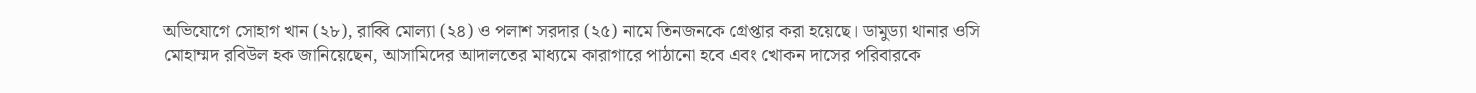অভিযোগে সোহাগ খান (২৮), রাব্বি মোল্যা (২৪) ও পলাশ সরদার (২৫) নামে তিনজনকে গ্রেপ্তার করা হয়েছে। ডামুড্যা থানার ওসি মোহাম্মদ রবিউল হক জানিয়েছেন, আসামিদের আদালতের মাধ্যমে কারাগারে পাঠানো হবে এবং খোকন দাসের পরিবারকে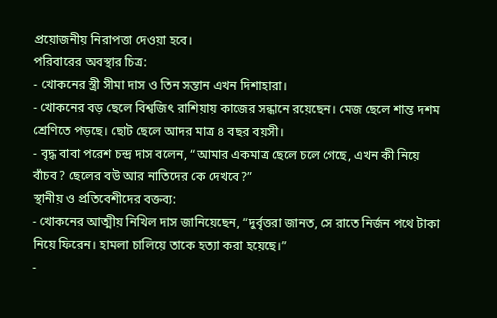প্রয়োজনীয় নিরাপত্তা দেওয়া হবে।
পরিবারের অবস্থার চিত্র:
- খোকনের স্ত্রী সীমা দাস ও তিন সন্তান এখন দিশাহারা।
- খোকনের বড় ছেলে বিশ্বজিৎ রাশিয়ায় কাজের সন্ধানে রয়েছেন। মেজ ছেলে শান্ত দশম শ্রেণিতে পড়ছে। ছোট ছেলে আদর মাত্র ৪ বছর বয়সী।
- বৃদ্ধ বাবা পরেশ চন্দ্র দাস বলেন, “আমার একমাত্র ছেলে চলে গেছে, এখন কী নিয়ে বাঁচব? ছেলের বউ আর নাতিদের কে দেখবে?”
স্থানীয় ও প্রতিবেশীদের বক্তব্য:
- খোকনের আত্মীয় নিখিল দাস জানিয়েছেন, “দুর্বৃত্তরা জানত, সে রাতে নির্জন পথে টাকা নিয়ে ফিরেন। হামলা চালিয়ে তাকে হত্যা করা হয়েছে।”
-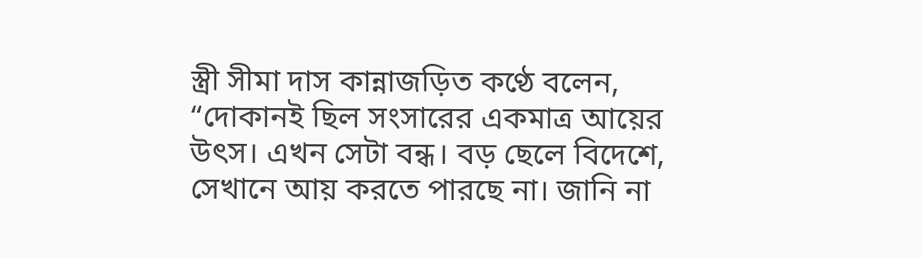স্ত্রী সীমা দাস কান্নাজড়িত কণ্ঠে বলেন, “দোকানই ছিল সংসারের একমাত্র আয়ের উৎস। এখন সেটা বন্ধ। বড় ছেলে বিদেশে, সেখানে আয় করতে পারছে না। জানি না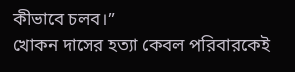কীভাবে চলব।”
খোকন দাসের হত্যা কেবল পরিবারকেই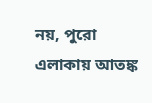নয়, পুরো এলাকায় আতঙ্ক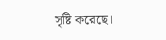সৃষ্টি করেছে।